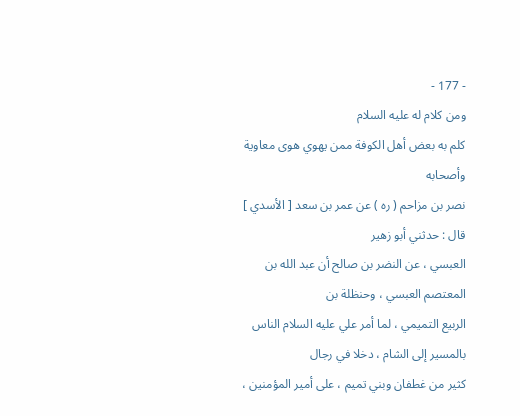- 177 -
ومن كلام له عليه السلام
كلم به بعض أهل الكوفة ممن يهوي هوى معاوية وأصحابه
نصر بن مزاحم ( ره ) عن عمر بن سعد [ الأسدي ] قال : حدثني أبو زهير
العبسي ، عن النضر بن صالح أن عبد الله بن المعتصم العبسي ، وحنظلة بن
الربيع التميمي ، لما أمر علي عليه السلام الناس بالمسير إلى الشام ، دخلا في رجال
كثير من غطفان وبني تميم ، على أمير المؤمنين ،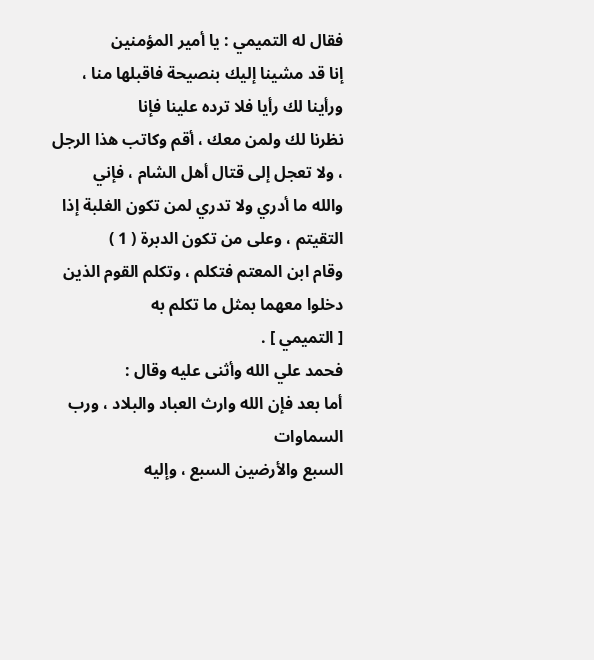فقال له التميمي : يا أمير المؤمنين
إنا قد مشينا إليك بنصيحة فاقبلها منا ، ورأينا لك رأيا فلا ترده علينا فإنا
نظرنا لك ولمن معك ، أقم وكاتب هذا الرجل ، ولا تعجل إلى قتال أهل الشام ، فإني
والله ما أدري ولا تدري لمن تكون الغلبة إذا التقيتم ، وعلى من تكون الدبرة ( 1 )
وقام ابن المعتم فتكلم ، وتكلم القوم الذين دخلوا معهما بمثل ما تكلم به
[ التميمي ] .
فحمد علي الله وأثنى عليه وقال :
أما بعد فإن الله وارث العباد والبلاد ، ورب السماوات
السبع والأرضين السبع ، وإليه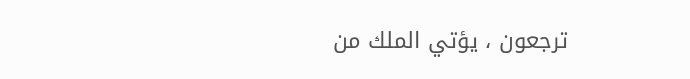ترجعون ، يؤتي الملك من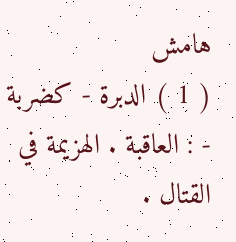هامش
( 1 ) الدبرة - كضربة - : العاقبة . الهزيمة في القتال .